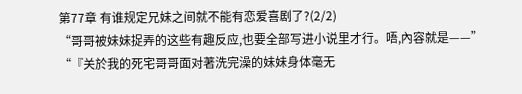第77章 有谁规定兄妹之间就不能有恋爱喜剧了?(2/2)
“哥哥被妹妹捉弄的这些有趣反应,也要全部写进小说里才行。唔,內容就是——”
“『关於我的死宅哥哥面对著洗完澡的妹妹身体毫无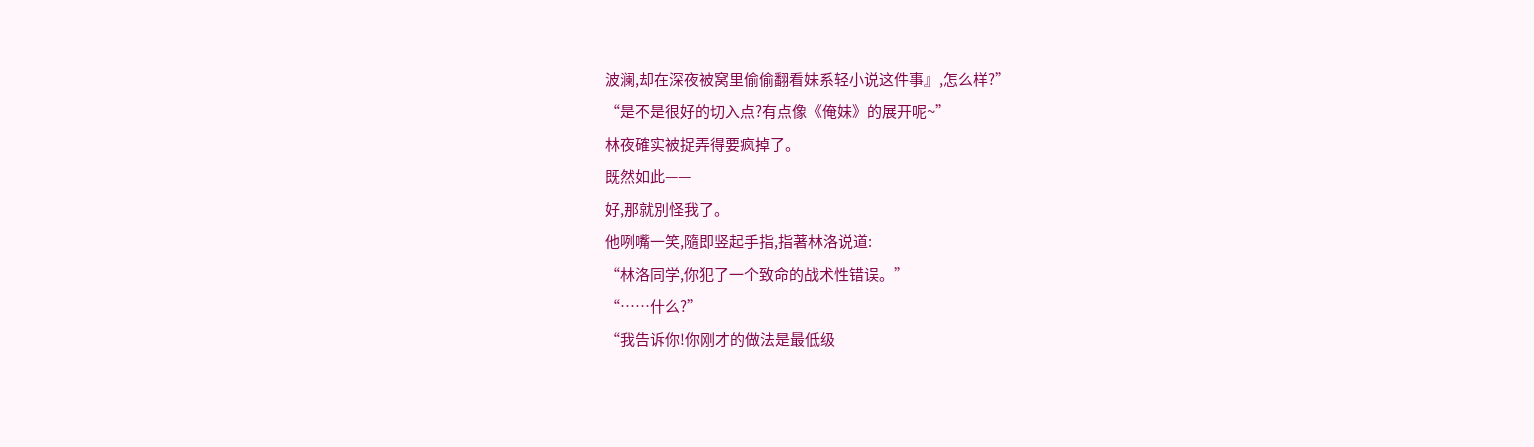波澜,却在深夜被窝里偷偷翻看妹系轻小说这件事』,怎么样?”
“是不是很好的切入点?有点像《俺妹》的展开呢~”
林夜確实被捉弄得要疯掉了。
既然如此——
好,那就別怪我了。
他咧嘴一笑,隨即竖起手指,指著林洛说道:
“林洛同学,你犯了一个致命的战术性错误。”
“……什么?”
“我告诉你!你刚才的做法是最低级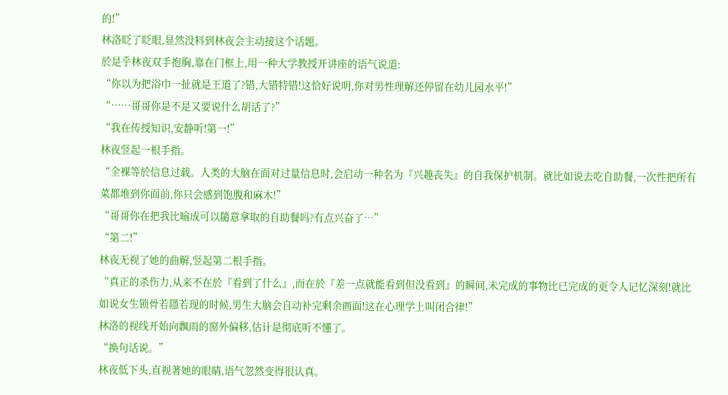的!”
林洛眨了眨眼,显然没料到林夜会主动接这个话题。
於是乎林夜双手抱胸,靠在门框上,用一种大学教授开讲座的语气说道:
“你以为把浴巾一扯就是王道了?错,大错特错!这恰好说明,你对男性理解还停留在幼儿园水平!”
“……哥哥你是不是又要说什么胡话了?”
“我在传授知识,安静听!第一!”
林夜竖起一根手指。
“全裸等於信息过载。人类的大脑在面对过量信息时,会启动一种名为『兴趣丧失』的自我保护机制。就比如说去吃自助餐,一次性把所有菜都堆到你面前,你只会感到饱腹和麻木!”
“哥哥你在把我比喻成可以隨意拿取的自助餐吗?有点兴奋了…”
“第二!”
林夜无视了她的曲解,竖起第二根手指。
“真正的杀伤力,从来不在於『看到了什么』,而在於『差一点就能看到但没看到』的瞬间,未完成的事物比已完成的更令人记忆深刻!就比如说女生锁骨若隱若现的时候,男生大脑会自动补完剩余画面!这在心理学上叫闭合律!”
林洛的视线开始向飘雨的窗外偏移,估计是彻底听不懂了。
“换句话说。”
林夜低下头,直视著她的眼睛,语气忽然变得很认真。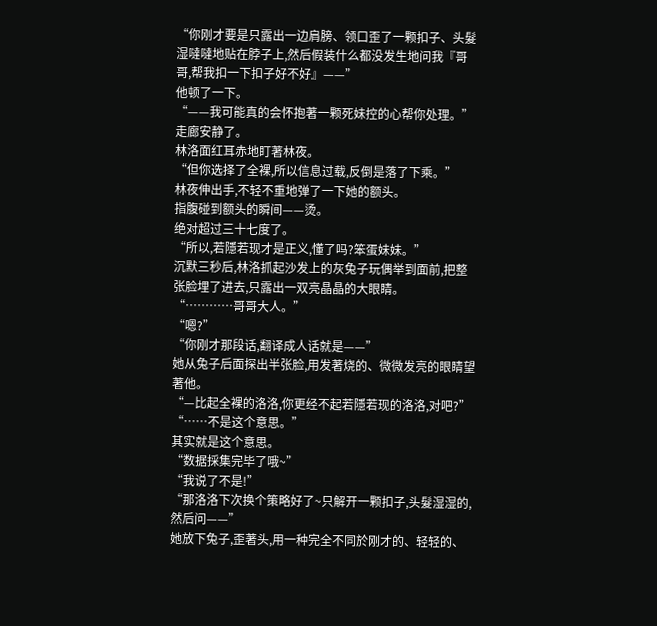“你刚才要是只露出一边肩膀、领口歪了一颗扣子、头髮湿噠噠地贴在脖子上,然后假装什么都没发生地问我『哥哥,帮我扣一下扣子好不好』——”
他顿了一下。
“——我可能真的会怀抱著一颗死妹控的心帮你处理。”
走廊安静了。
林洛面红耳赤地盯著林夜。
“但你选择了全裸,所以信息过载,反倒是落了下乘。”
林夜伸出手,不轻不重地弹了一下她的额头。
指腹碰到额头的瞬间——烫。
绝对超过三十七度了。
“所以,若隱若现才是正义,懂了吗?笨蛋妹妹。”
沉默三秒后,林洛抓起沙发上的灰兔子玩偶举到面前,把整张脸埋了进去,只露出一双亮晶晶的大眼睛。
“…………哥哥大人。”
“嗯?”
“你刚才那段话,翻译成人话就是——”
她从兔子后面探出半张脸,用发著烧的、微微发亮的眼睛望著他。
“—比起全裸的洛洛,你更经不起若隱若现的洛洛,对吧?”
“……不是这个意思。”
其实就是这个意思。
“数据採集完毕了哦~”
“我说了不是!”
“那洛洛下次换个策略好了~只解开一颗扣子,头髮湿湿的,然后问——”
她放下兔子,歪著头,用一种完全不同於刚才的、轻轻的、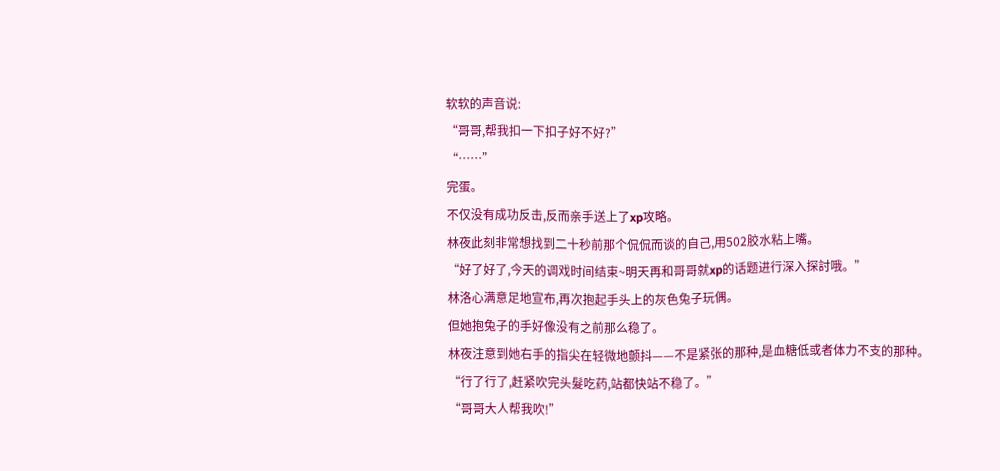软软的声音说:
“哥哥,帮我扣一下扣子好不好?”
“……”
完蛋。
不仅没有成功反击,反而亲手送上了xp攻略。
林夜此刻非常想找到二十秒前那个侃侃而谈的自己,用502胶水粘上嘴。
“好了好了,今天的调戏时间结束~明天再和哥哥就xp的话题进行深入探討哦。”
林洛心满意足地宣布,再次抱起手头上的灰色兔子玩偶。
但她抱兔子的手好像没有之前那么稳了。
林夜注意到她右手的指尖在轻微地颤抖——不是紧张的那种,是血糖低或者体力不支的那种。
“行了行了,赶紧吹完头髮吃药,站都快站不稳了。”
“哥哥大人帮我吹!”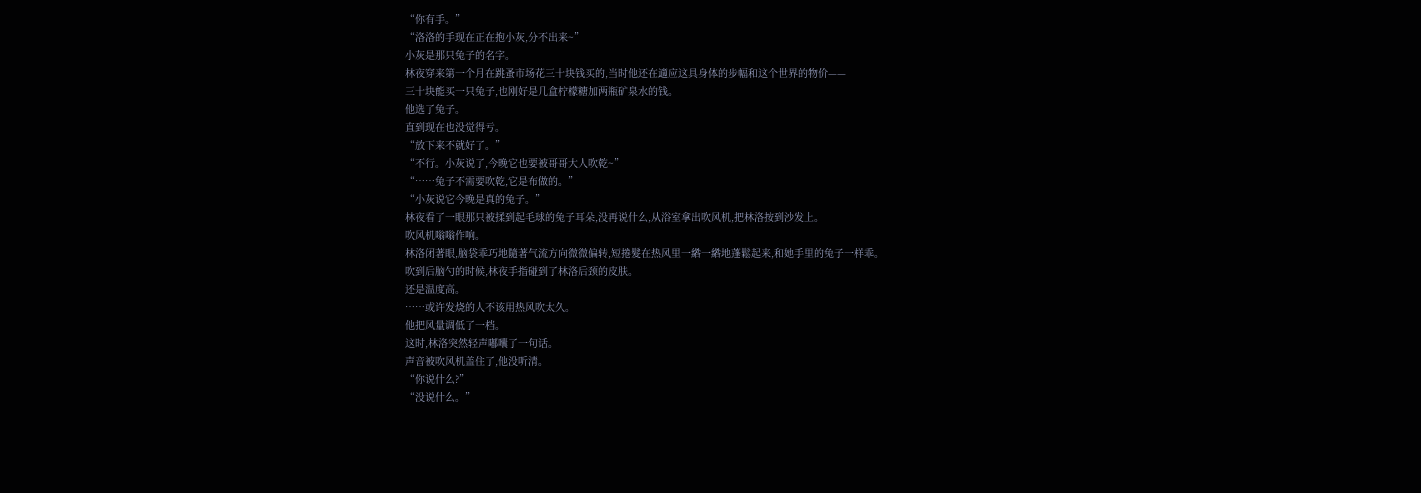“你有手。”
“洛洛的手现在正在抱小灰,分不出来~”
小灰是那只兔子的名字。
林夜穿来第一个月在跳蚤市场花三十块钱买的,当时他还在適应这具身体的步幅和这个世界的物价——
三十块能买一只兔子,也刚好是几盒柠檬糖加两瓶矿泉水的钱。
他选了兔子。
直到现在也没觉得亏。
“放下来不就好了。”
“不行。小灰说了,今晚它也要被哥哥大人吹乾~”
“……兔子不需要吹乾,它是布做的。”
“小灰说它今晚是真的兔子。”
林夜看了一眼那只被揉到起毛球的兔子耳朵,没再说什么,从浴室拿出吹风机,把林洛按到沙发上。
吹风机嗡嗡作响。
林洛闭著眼,脑袋乖巧地隨著气流方向微微偏转,短捲髮在热风里一綹一綹地蓬鬆起来,和她手里的兔子一样乖。
吹到后脑勺的时候,林夜手指碰到了林洛后颈的皮肤。
还是温度高。
……或许发烧的人不该用热风吹太久。
他把风量调低了一档。
这时,林洛突然轻声嘟囔了一句话。
声音被吹风机盖住了,他没听清。
“你说什么?”
“没说什么。”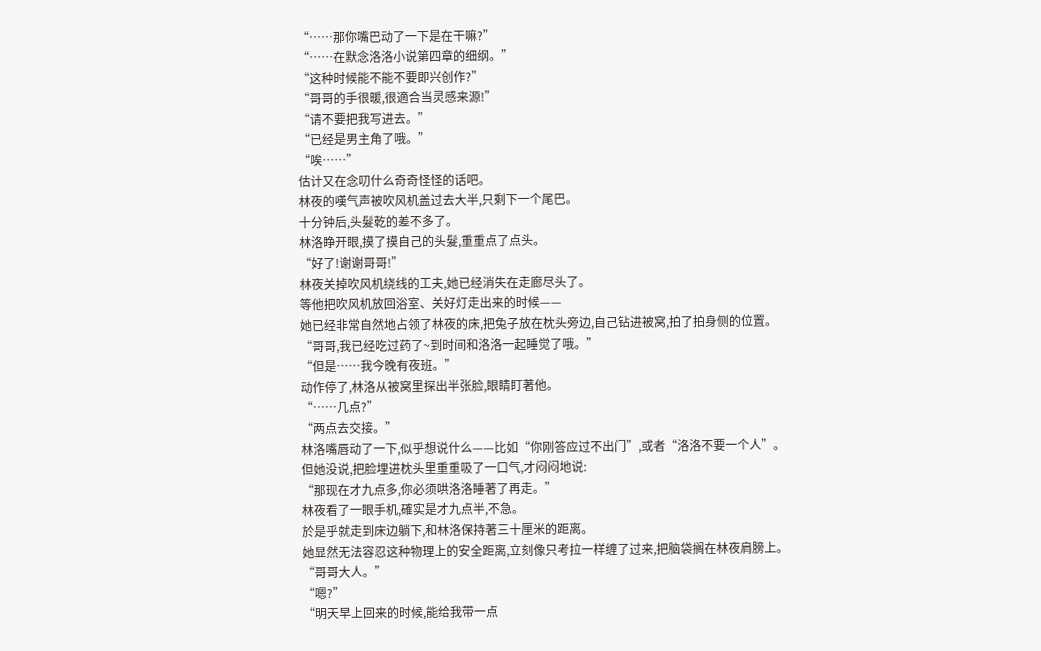“……那你嘴巴动了一下是在干嘛?”
“……在默念洛洛小说第四章的细纲。”
“这种时候能不能不要即兴创作?”
“哥哥的手很暖,很適合当灵感来源!”
“请不要把我写进去。”
“已经是男主角了哦。”
“唉……”
估计又在念叨什么奇奇怪怪的话吧。
林夜的嘆气声被吹风机盖过去大半,只剩下一个尾巴。
十分钟后,头髮乾的差不多了。
林洛睁开眼,摸了摸自己的头髮,重重点了点头。
“好了!谢谢哥哥!”
林夜关掉吹风机绕线的工夫,她已经消失在走廊尽头了。
等他把吹风机放回浴室、关好灯走出来的时候——
她已经非常自然地占领了林夜的床,把兔子放在枕头旁边,自己钻进被窝,拍了拍身侧的位置。
“哥哥,我已经吃过药了~到时间和洛洛一起睡觉了哦。”
“但是……我今晚有夜班。”
动作停了,林洛从被窝里探出半张脸,眼睛盯著他。
“……几点?”
“两点去交接。”
林洛嘴唇动了一下,似乎想说什么——比如“你刚答应过不出门”,或者“洛洛不要一个人”。
但她没说,把脸埋进枕头里重重吸了一口气,才闷闷地说:
“那现在才九点多,你必须哄洛洛睡著了再走。”
林夜看了一眼手机,確实是才九点半,不急。
於是乎就走到床边躺下,和林洛保持著三十厘米的距离。
她显然无法容忍这种物理上的安全距离,立刻像只考拉一样缠了过来,把脑袋搁在林夜肩膀上。
“哥哥大人。”
“嗯?”
“明天早上回来的时候,能给我带一点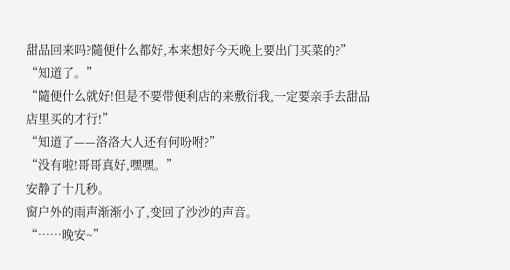甜品回来吗?隨便什么都好,本来想好今天晚上要出门买菜的?”
“知道了。”
“隨便什么就好!但是不要带便利店的来敷衍我,一定要亲手去甜品店里买的才行!”
“知道了——洛洛大人还有何吩咐?”
“没有啦!哥哥真好,嘿嘿。”
安静了十几秒。
窗户外的雨声渐渐小了,变回了沙沙的声音。
“……晚安~”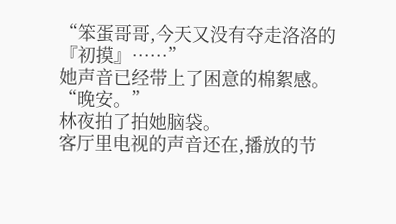“笨蛋哥哥,今天又没有夺走洛洛的『初摸』……”
她声音已经带上了困意的棉絮感。
“晚安。”
林夜拍了拍她脑袋。
客厅里电视的声音还在,播放的节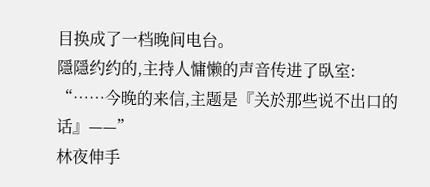目换成了一档晚间电台。
隱隱约约的,主持人慵懒的声音传进了臥室:
“……今晚的来信,主题是『关於那些说不出口的话』——”
林夜伸手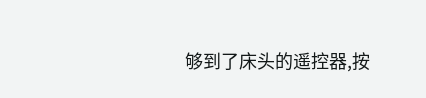够到了床头的遥控器,按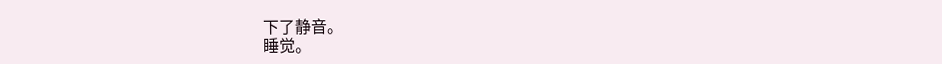下了静音。
睡觉。